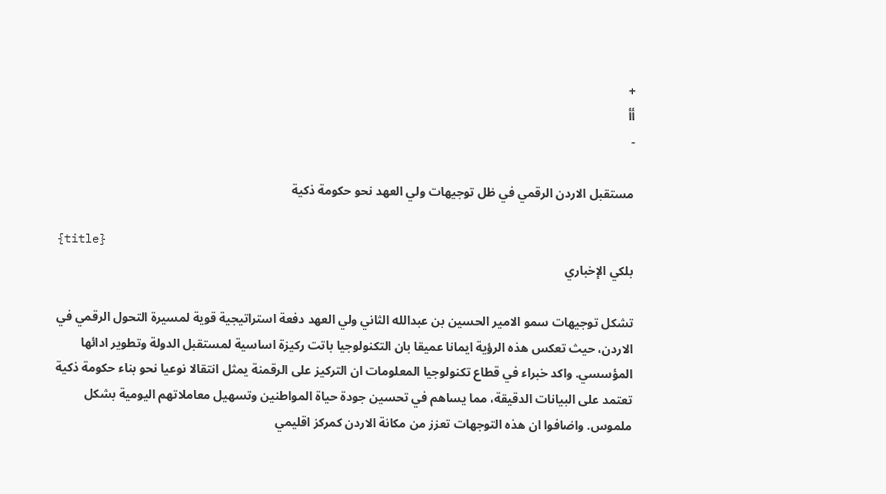+
أأ
-

مستقبل الاردن الرقمي في ظل توجيهات ولي العهد نحو حكومة ذكية

{title}
بلكي الإخباري

تشكل توجيهات سمو الامير الحسين بن عبدالله الثاني ولي العهد دفعة استراتيجية قوية لمسيرة التحول الرقمي في الاردن، حيث تعكس هذه الرؤية ايمانا عميقا بان التكنولوجيا باتت ركيزة اساسية لمستقبل الدولة وتطوير ادائها المؤسسي. واكد خبراء في قطاع تكنولوجيا المعلومات ان التركيز على الرقمنة يمثل انتقالا نوعيا نحو بناء حكومة ذكية تعتمد على البيانات الدقيقة، مما يساهم في تحسين جودة حياة المواطنين وتسهيل معاملاتهم اليومية بشكل ملموس. واضافوا ان هذه التوجهات تعزز من مكانة الاردن كمركز اقليمي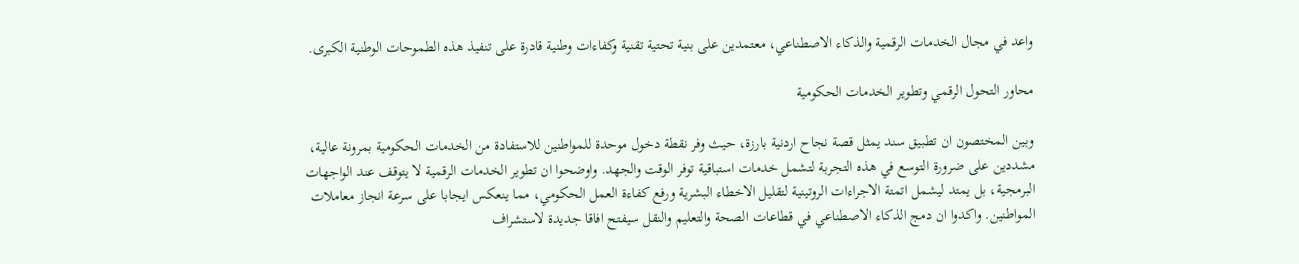واعد في مجال الخدمات الرقمية والذكاء الاصطناعي، معتمدين على بنية تحتية تقنية وكفاءات وطنية قادرة على تنفيذ هذه الطموحات الوطنية الكبرى.

محاور التحول الرقمي وتطوير الخدمات الحكومية

وبين المختصون ان تطبيق سند يمثل قصة نجاح اردنية بارزة، حيث وفر نقطة دخول موحدة للمواطنين للاستفادة من الخدمات الحكومية بمرونة عالية، مشددين على ضرورة التوسع في هذه التجربة لتشمل خدمات استباقية توفر الوقت والجهد. واوضحوا ان تطوير الخدمات الرقمية لا يتوقف عند الواجهات البرمجية، بل يمتد ليشمل اتمتة الاجراءات الروتينية لتقليل الاخطاء البشرية ورفع كفاءة العمل الحكومي، مما ينعكس ايجابا على سرعة انجاز معاملات المواطنين. واكدوا ان دمج الذكاء الاصطناعي في قطاعات الصحة والتعليم والنقل سيفتح افاقا جديدة لاستشراف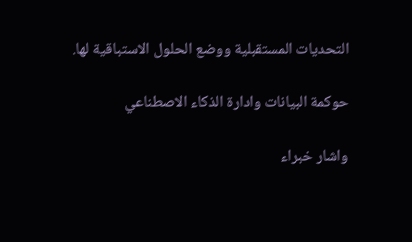التحديات المستقبلية ووضع الحلول الاستباقية لها.

حوكمة البيانات وادارة الذكاء الاصطناعي

واشار خبراء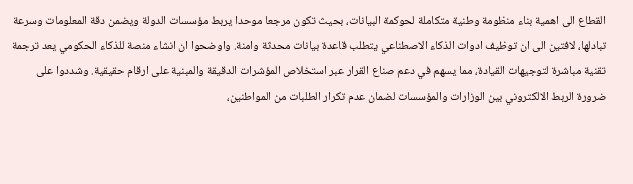القطاع الى اهمية بناء منظومة وطنية متكاملة لحوكمة البيانات، بحيث تكون مرجعا موحدا يربط مؤسسات الدولة ويضمن دقة المعلومات وسرعة تبادلها، لافتين الى ان توظيف ادوات الذكاء الاصطناعي يتطلب قاعدة بيانات محدثة وامنة. واوضحوا ان انشاء منصة للذكاء الحكومي يعد ترجمة تقنية مباشرة لتوجيهات القيادة، مما يسهم في دعم صناع القرار عبر استخلاص المؤشرات الدقيقة والمبنية على ارقام حقيقية. وشددوا على ضرورة الربط الالكتروني بين الوزارات والمؤسسات لضمان عدم تكرار الطلبات من المواطنين،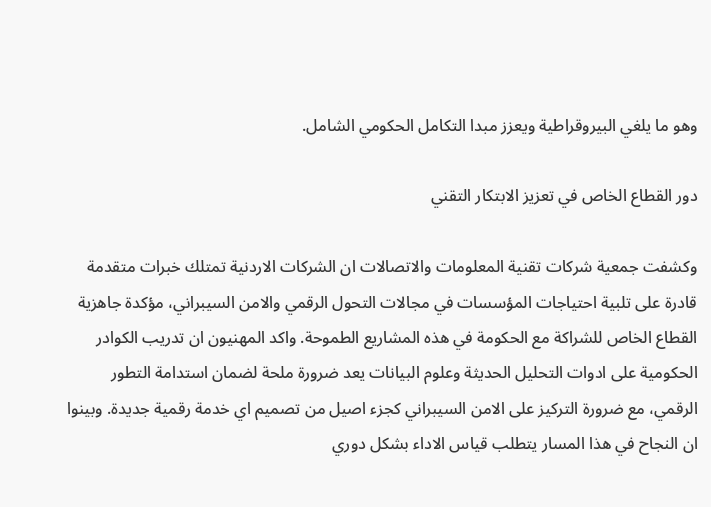وهو ما يلغي البيروقراطية ويعزز مبدا التكامل الحكومي الشامل.

دور القطاع الخاص في تعزيز الابتكار التقني

وكشفت جمعية شركات تقنية المعلومات والاتصالات ان الشركات الاردنية تمتلك خبرات متقدمة قادرة على تلبية احتياجات المؤسسات في مجالات التحول الرقمي والامن السيبراني، مؤكدة جاهزية القطاع الخاص للشراكة مع الحكومة في هذه المشاريع الطموحة. واكد المهنيون ان تدريب الكوادر الحكومية على ادوات التحليل الحديثة وعلوم البيانات يعد ضرورة ملحة لضمان استدامة التطور الرقمي، مع ضرورة التركيز على الامن السيبراني كجزء اصيل من تصميم اي خدمة رقمية جديدة. وبينوا ان النجاح في هذا المسار يتطلب قياس الاداء بشكل دوري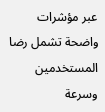عبر مؤشرات واضحة تشمل رضا المستخدمين وسرعة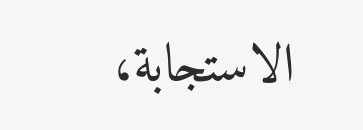الاستجابة،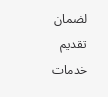لضمان تقديم خدمات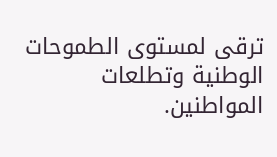ترقى لمستوى الطموحات الوطنية وتطلعات المواطنين.